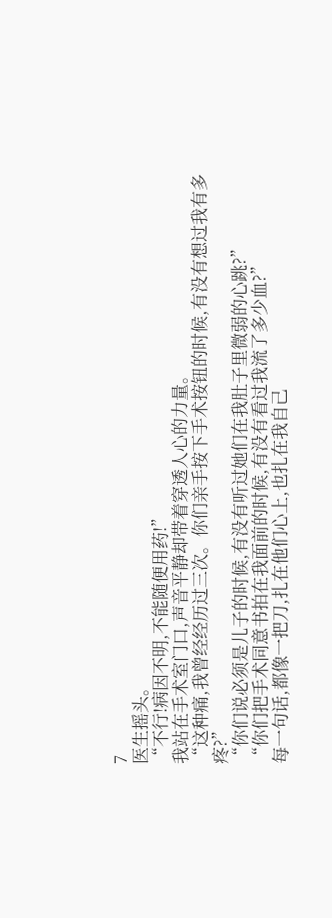7
医生摇头。
“不行!病因不明,不能随便用药!”
我站在手术室门口,声音平静却带着穿透人心的力量。
“这种痛,我曾经经历过三次。你们亲手按下手术按钮的时候,有没有想过我有多疼?”
“你们说必须是儿子的时候,有没有听过她们在我肚子里微弱的心跳?”
“你们把手术同意书拍在我面前的时候,有没有看过我流了多少血?”
每一句话,都像一把刀,扎在他们心上,也扎在我自己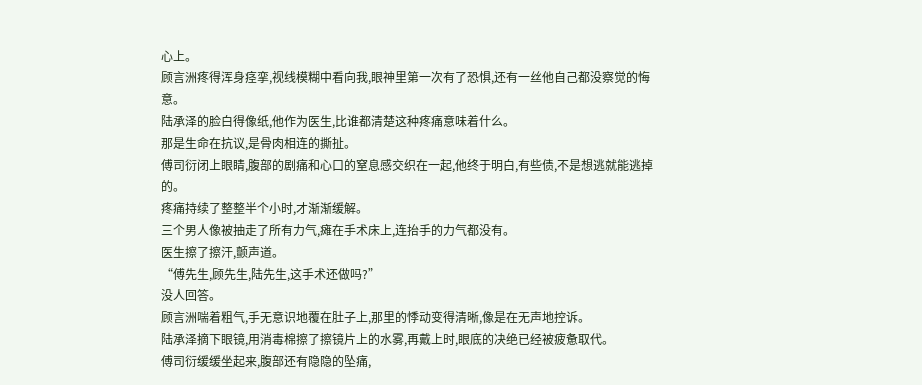心上。
顾言洲疼得浑身痉挛,视线模糊中看向我,眼神里第一次有了恐惧,还有一丝他自己都没察觉的悔意。
陆承泽的脸白得像纸,他作为医生,比谁都清楚这种疼痛意味着什么。
那是生命在抗议,是骨肉相连的撕扯。
傅司衍闭上眼睛,腹部的剧痛和心口的窒息感交织在一起,他终于明白,有些债,不是想逃就能逃掉的。
疼痛持续了整整半个小时,才渐渐缓解。
三个男人像被抽走了所有力气,瘫在手术床上,连抬手的力气都没有。
医生擦了擦汗,颤声道。
“傅先生,顾先生,陆先生,这手术还做吗?”
没人回答。
顾言洲喘着粗气,手无意识地覆在肚子上,那里的悸动变得清晰,像是在无声地控诉。
陆承泽摘下眼镜,用消毒棉擦了擦镜片上的水雾,再戴上时,眼底的决绝已经被疲惫取代。
傅司衍缓缓坐起来,腹部还有隐隐的坠痛,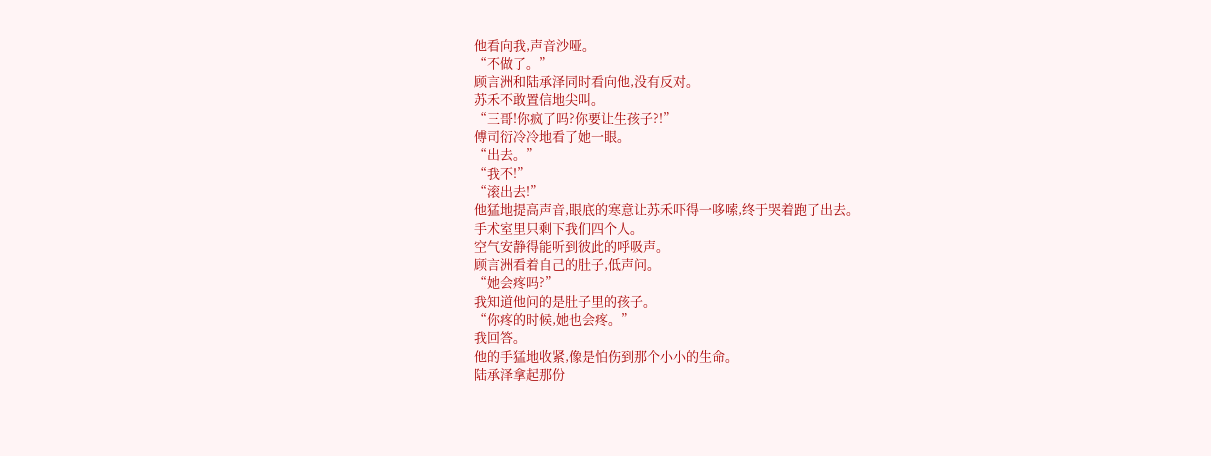他看向我,声音沙哑。
“不做了。”
顾言洲和陆承泽同时看向他,没有反对。
苏禾不敢置信地尖叫。
“三哥!你疯了吗?你要让生孩子?!”
傅司衍冷冷地看了她一眼。
“出去。”
“我不!”
“滚出去!”
他猛地提高声音,眼底的寒意让苏禾吓得一哆嗦,终于哭着跑了出去。
手术室里只剩下我们四个人。
空气安静得能听到彼此的呼吸声。
顾言洲看着自己的肚子,低声问。
“她会疼吗?”
我知道他问的是肚子里的孩子。
“你疼的时候,她也会疼。”
我回答。
他的手猛地收紧,像是怕伤到那个小小的生命。
陆承泽拿起那份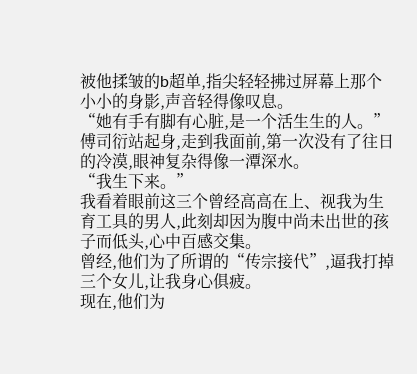被他揉皱的b超单,指尖轻轻拂过屏幕上那个小小的身影,声音轻得像叹息。
“她有手有脚有心脏,是一个活生生的人。”
傅司衍站起身,走到我面前,第一次没有了往日的冷漠,眼神复杂得像一潭深水。
“我生下来。”
我看着眼前这三个曾经高高在上、视我为生育工具的男人,此刻却因为腹中尚未出世的孩子而低头,心中百感交集。
曾经,他们为了所谓的“传宗接代”,逼我打掉三个女儿,让我身心俱疲。
现在,他们为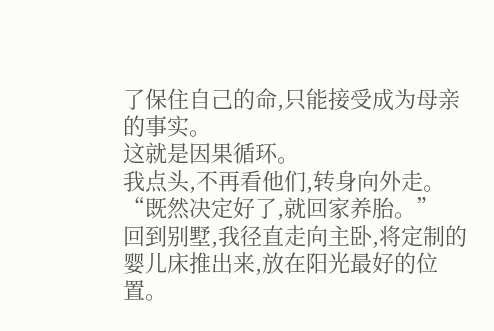了保住自己的命,只能接受成为母亲的事实。
这就是因果循环。
我点头,不再看他们,转身向外走。
“既然决定好了,就回家养胎。”
回到别墅,我径直走向主卧,将定制的婴儿床推出来,放在阳光最好的位置。